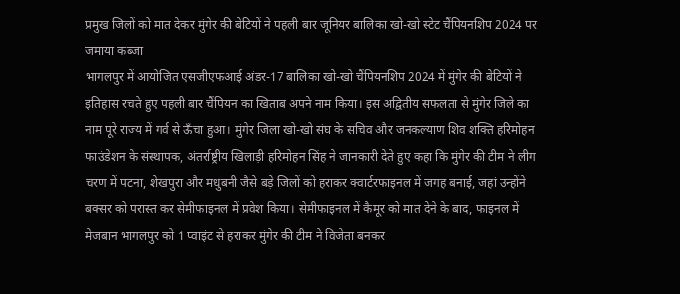प्रमुख जिलों को मात देकर मुंगेर की बेटियों ने पहली बार जूनियर बालिका खो-खो स्टेट चैंपियनशिप 2024 पर जमाया कब्जा
भागलपुर में आयोजित एसजीएफआई अंडर-17 बालिका खो-खो चैंपियनशिप 2024 में मुंगेर की बेटियों ने इतिहास रचते हुए पहली बार चैंपियन का खिताब अपने नाम किया। इस अद्वितीय सफलता से मुंगेर जिले का नाम पूरे राज्य में गर्व से ऊँचा हुआ। मुंगेर जिला खो-खो संघ के सचिव और जनकल्याण शिव शक्ति हरिमोहन फाउंडेशन के संस्थापक, अंतर्राष्ट्रीय खिलाड़ी हरिमोहन सिंह ने जानकारी देते हुए कहा कि मुंगेर की टीम ने लीग चरण में पटना, शेखपुरा और मधुबनी जैसे बड़े जिलों को हराकर क्वार्टरफाइनल में जगह बनाई, जहां उन्होंने बक्सर को परास्त कर सेमीफाइनल में प्रवेश किया। सेमीफाइनल में कैमूर को मात देने के बाद, फाइनल में मेजबान भागलपुर को 1 प्वाइंट से हराकर मुंगेर की टीम ने विजेता बनकर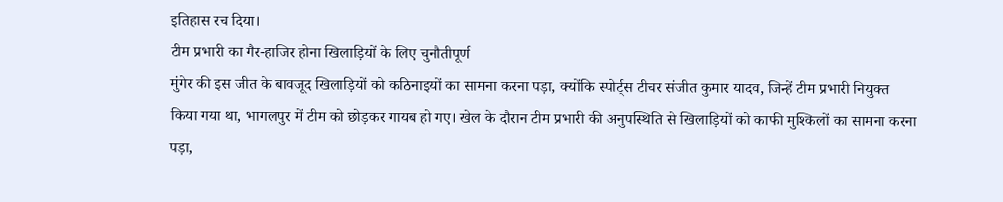इतिहास रच दिया।
टीम प्रभारी का गैर-हाजिर होना खिलाड़ियों के लिए चुनौतीपूर्ण
मुंगेर की इस जीत के बावजूद खिलाड़ियों को कठिनाइयों का सामना करना पड़ा, क्योंकि स्पोर्ट्स टीचर संजीत कुमार यादव, जिन्हें टीम प्रभारी नियुक्त किया गया था, भागलपुर में टीम को छोड़कर गायब हो गए। खेल के दौरान टीम प्रभारी की अनुपस्थिति से खिलाड़ियों को काफी मुश्किलों का सामना करना पड़ा,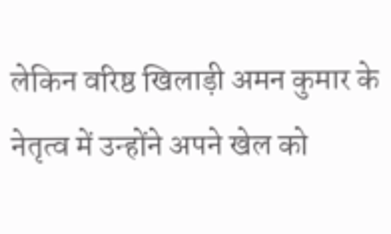लेकिन वरिष्ठ खिलाड़ी अमन कुमार के नेतृत्व में उन्होंने अपने खेल को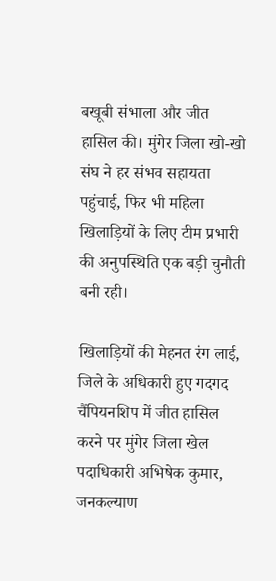बखूबी संभाला और जीत हासिल की। मुंगेर जिला खो-खो संघ ने हर संभव सहायता पहुंचाई, फिर भी महिला खिलाड़ियों के लिए टीम प्रभारी की अनुपस्थिति एक बड़ी चुनौती बनी रही।

खिलाड़ियों की मेहनत रंग लाई, जिले के अधिकारी हुए गदगद
चैंपियनशिप में जीत हासिल करने पर मुंगेर जिला खेल पदाधिकारी अभिषेक कुमार, जनकल्याण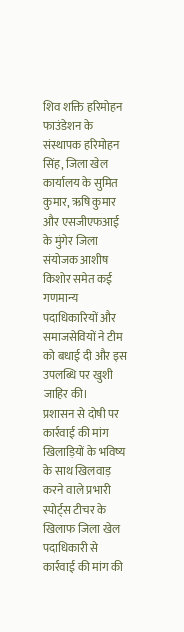शिव शक्ति हरिमोहन फाउंडेशन के संस्थापक हरिमोहन सिंह, जिला खेल कार्यालय के सुमित कुमार, ऋषि कुमार और एसजीएफआई के मुंगेर जिला संयोजक आशीष किशोर समेत कई गणमान्य पदाधिकारियों और समाजसेवियों ने टीम को बधाई दी और इस उपलब्धि पर खुशी जाहिर की।
प्रशासन से दोषी पर कार्रवाई की मांग
खिलाड़ियों के भविष्य के साथ खिलवाड़ करने वाले प्रभारी स्पोर्ट्स टीचर के खिलाफ जिला खेल पदाधिकारी से कार्रवाई की मांग की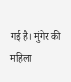गई है। मुंगेर की महिला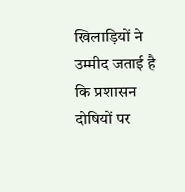खिलाड़ियों ने उम्मीद जताई है कि प्रशासन दोषियों पर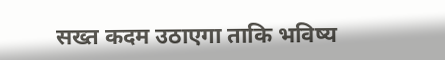सख्त कदम उठाएगा ताकि भविष्य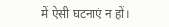में ऐसी घटनाएं न हों।